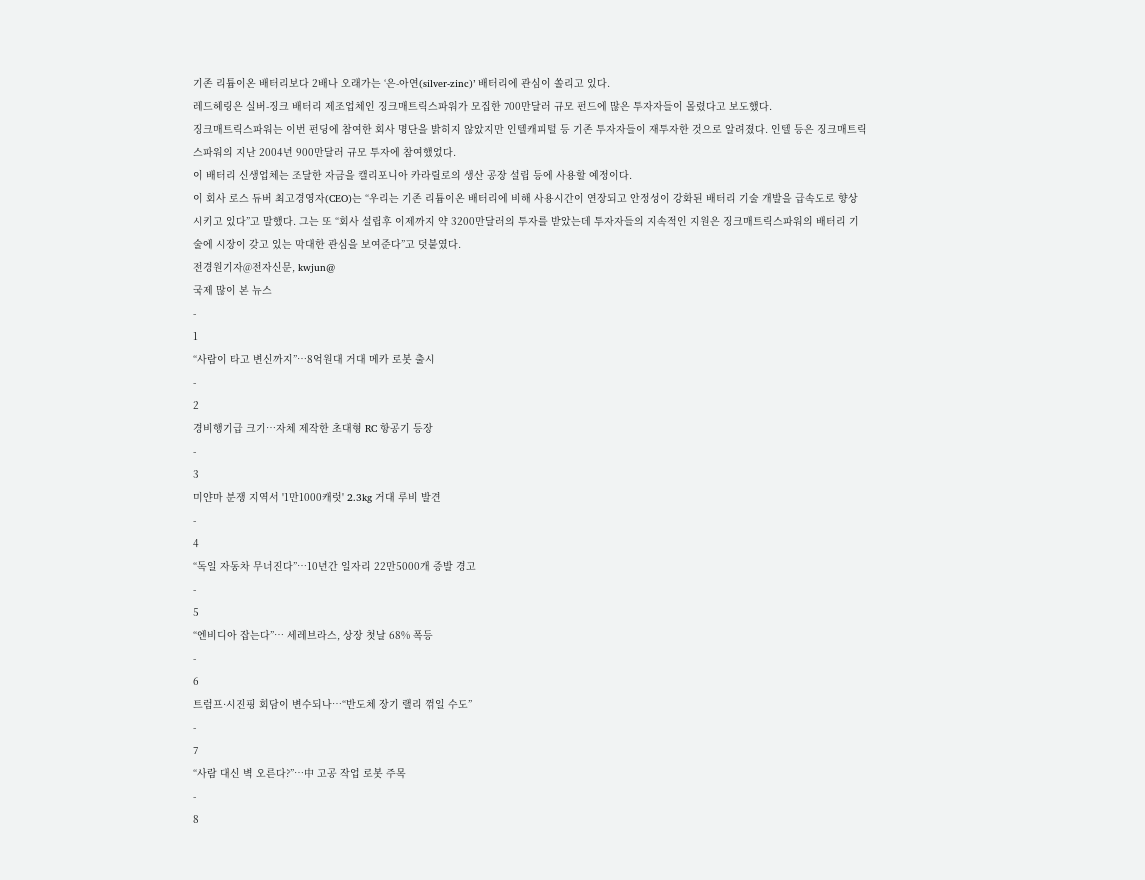기존 리튬이온 배터리보다 2배나 오래가는 ‘은-아연(silver-zinc)’ 배터리에 관심이 쏠리고 있다.
레드헤링은 실버-징크 배터리 제조업체인 징크매트릭스파워가 모집한 700만달러 규모 펀드에 많은 투자자들이 몰렸다고 보도했다.
징크매트릭스파워는 이번 펀딩에 참여한 회사 명단을 밝히지 않았지만 인텔캐피털 등 기존 투자자들이 재투자한 것으로 알려졌다. 인텔 등은 징크매트릭스파워의 지난 2004년 900만달러 규모 투자에 참여했었다.
이 배터리 신생업체는 조달한 자금을 캘리포니아 카라릴로의 생산 공장 설립 등에 사용할 예정이다.
이 회사 로스 듀버 최고경영자(CEO)는 “우리는 기존 리튬이온 배터리에 비해 사용시간이 연장되고 안정성이 강화된 배터리 기술 개발을 급속도로 향상시키고 있다”고 말했다. 그는 또 “회사 설립후 이제까지 약 3200만달러의 투자를 받았는데 투자자들의 지속적인 지원은 징크매트릭스파워의 배터리 기술에 시장이 갖고 있는 막대한 관심을 보여준다”고 덧붙였다.
전경원기자@전자신문, kwjun@
국제 많이 본 뉴스
-
1
“사람이 타고 변신까지”…8억원대 거대 메카 로봇 출시
-
2
경비행기급 크기…자체 제작한 초대형 RC 항공기 등장
-
3
미얀마 분쟁 지역서 '1만1000캐럿' 2.3kg 거대 루비 발견
-
4
“독일 자동차 무너진다”…10년간 일자리 22만5000개 증발 경고
-
5
“엔비디아 잡는다”… 세레브라스, 상장 첫날 68% 폭등
-
6
트럼프·시진핑 회담이 변수되나…“반도체 장기 랠리 꺾일 수도”
-
7
“사람 대신 벽 오른다?”…中 고공 작업 로봇 주목
-
8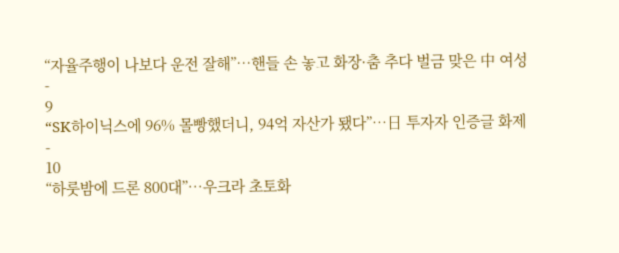“자율주행이 나보다 운전 잘해”…핸들 손 놓고 화장·춤 추다 벌금 맞은 中 여성
-
9
“SK하이닉스에 96% 몰빵했더니, 94억 자산가 됐다”…日 투자자 인증글 화제
-
10
“하룻밤에 드론 800대”…우크라 초토화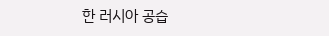한 러시아 공습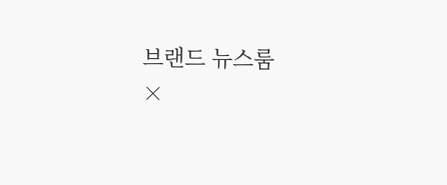브랜드 뉴스룸
×